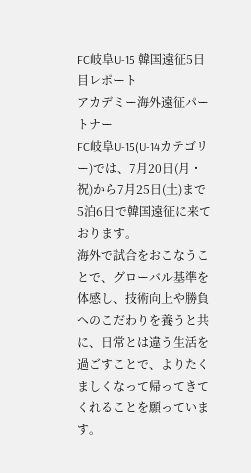FC岐阜U-15 韓国遠征5日目レポート
アカデミー海外遠征パートナー
FC岐阜U-15(U-14カテゴリー)では、7月20日(月・祝)から7月25日(土)まで5泊6日で韓国遠征に来ております。
海外で試合をおこなうことで、グローバル基準を体感し、技術向上や勝負へのこだわりを養うと共に、日常とは違う生活を過ごすことで、よりたくましくなって帰ってきてくれることを願っています。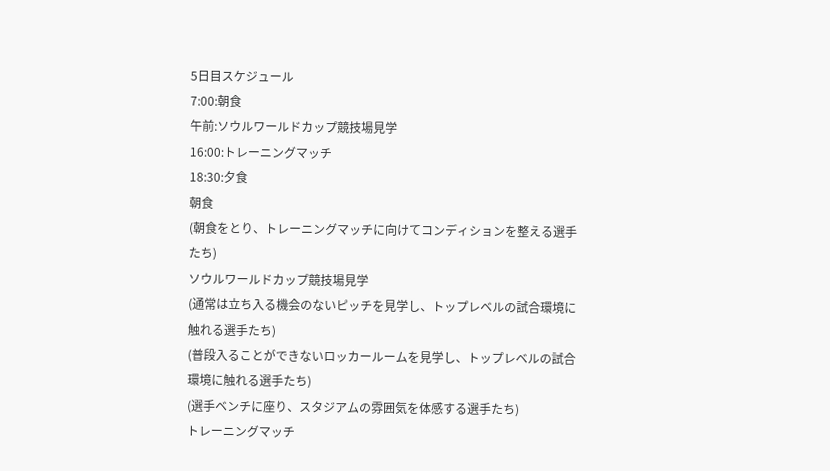5日目スケジュール
7:00:朝食
午前:ソウルワールドカップ競技場見学
16:00:トレーニングマッチ
18:30:夕食
朝食
(朝食をとり、トレーニングマッチに向けてコンディションを整える選手たち)
ソウルワールドカップ競技場見学
(通常は立ち入る機会のないピッチを見学し、トップレベルの試合環境に触れる選手たち)
(普段入ることができないロッカールームを見学し、トップレベルの試合環境に触れる選手たち)
(選手ベンチに座り、スタジアムの雰囲気を体感する選手たち)
トレーニングマッチ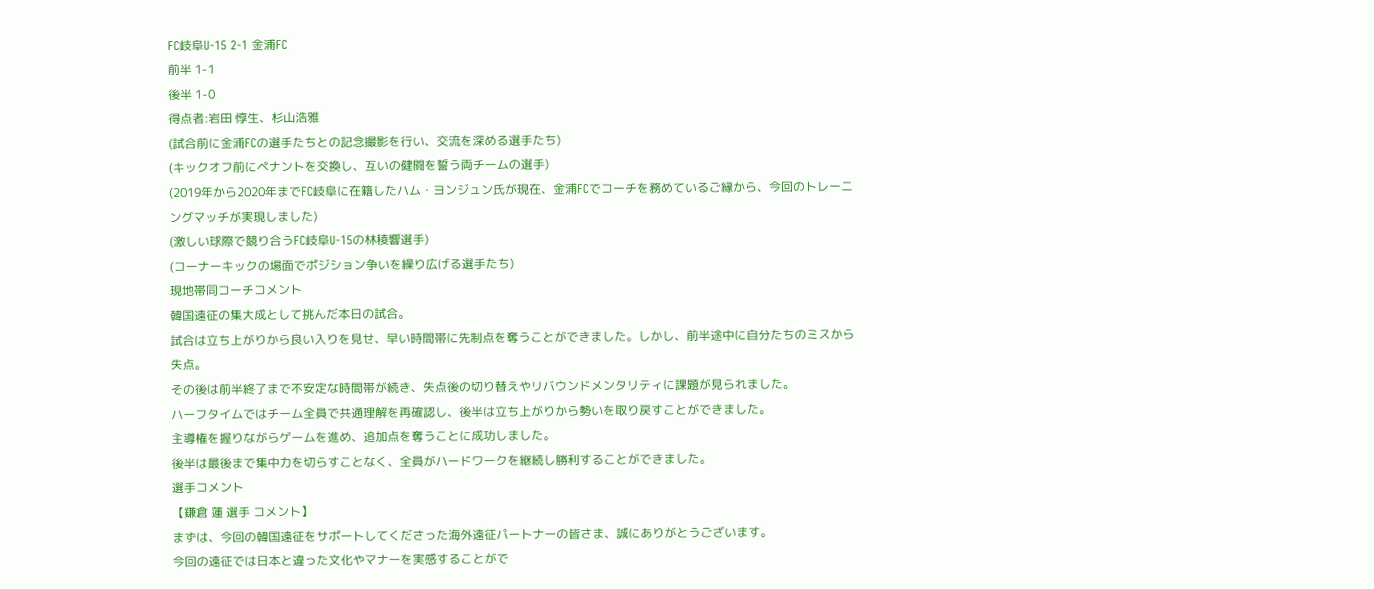FC岐阜U-15 2-1 金浦FC
前半 1-1
後半 1-0
得点者:岩田 惇生、杉山浩雅
(試合前に金浦FCの選手たちとの記念撮影を行い、交流を深める選手たち)
(キックオフ前にペナントを交換し、互いの健闘を誓う両チームの選手)
(2019年から2020年までFC岐阜に在籍したハム・ヨンジュン氏が現在、金浦FCでコーチを務めているご縁から、今回のトレーニングマッチが実現しました)
(激しい球際で競り合うFC岐阜U-15の林稜響選手)
(コーナーキックの場面でポジション争いを繰り広げる選手たち)
現地帯同コーチコメント
韓国遠征の集大成として挑んだ本日の試合。
試合は立ち上がりから良い入りを見せ、早い時間帯に先制点を奪うことができました。しかし、前半途中に自分たちのミスから失点。
その後は前半終了まで不安定な時間帯が続き、失点後の切り替えやリバウンドメンタリティに課題が見られました。
ハーフタイムではチーム全員で共通理解を再確認し、後半は立ち上がりから勢いを取り戻すことができました。
主導権を握りながらゲームを進め、追加点を奪うことに成功しました。
後半は最後まで集中力を切らすことなく、全員がハードワークを継続し勝利することができました。
選手コメント
【鎌倉 蓮 選手 コメント】
まずは、今回の韓国遠征をサポートしてくださった海外遠征パートナーの皆さま、誠にありがとうございます。
今回の遠征では日本と違った文化やマナーを実感することがで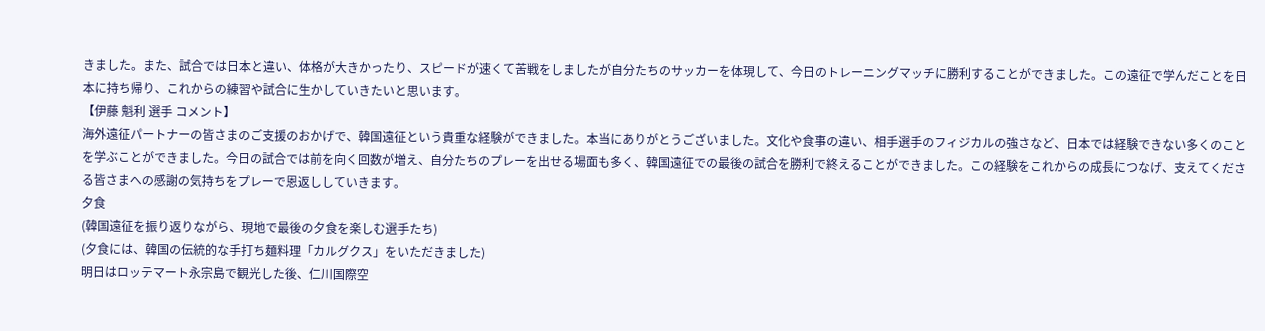きました。また、試合では日本と違い、体格が大きかったり、スピードが速くて苦戦をしましたが自分たちのサッカーを体現して、今日のトレーニングマッチに勝利することができました。この遠征で学んだことを日本に持ち帰り、これからの練習や試合に生かしていきたいと思います。
【伊藤 魁利 選手 コメント】
海外遠征パートナーの皆さまのご支援のおかげで、韓国遠征という貴重な経験ができました。本当にありがとうございました。文化や食事の違い、相手選手のフィジカルの強さなど、日本では経験できない多くのことを学ぶことができました。今日の試合では前を向く回数が増え、自分たちのプレーを出せる場面も多く、韓国遠征での最後の試合を勝利で終えることができました。この経験をこれからの成長につなげ、支えてくださる皆さまへの感謝の気持ちをプレーで恩返ししていきます。
夕食
(韓国遠征を振り返りながら、現地で最後の夕食を楽しむ選手たち)
(夕食には、韓国の伝統的な手打ち麺料理「カルグクス」をいただきました)
明日はロッテマート永宗島で観光した後、仁川国際空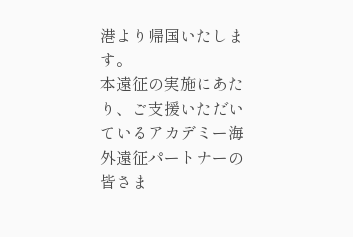港より帰国いたします。
本遠征の実施にあたり、ご支援いただいているアカデミー海外遠征パートナーの皆さま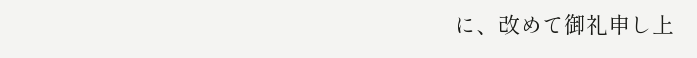に、改めて御礼申し上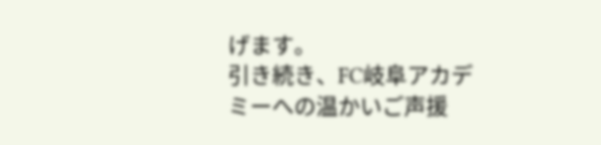げます。
引き続き、FC岐阜アカデミーへの温かいご声援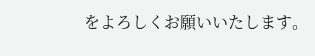をよろしくお願いいたします。